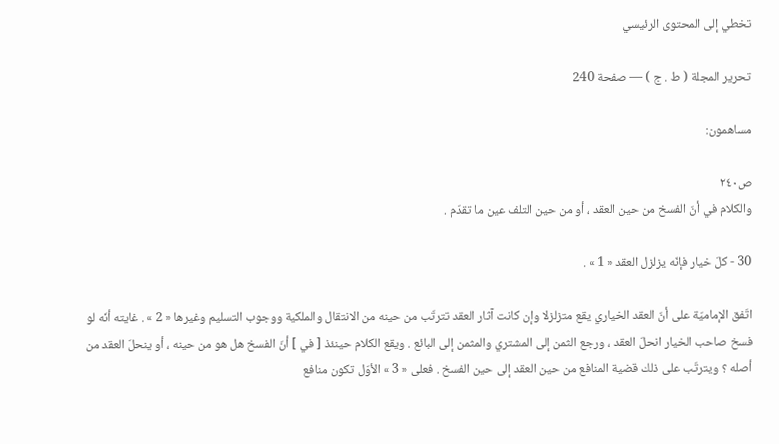تخطي إلى المحتوى الرئيسي

تحرير المجلة ( ط . ج ) — صفحة 240

مساهمون:

ص٢٤٠
والكلام في أنّ الفسخ من حين العقد ، أو من حين التلف عين ما تقدّم .

30 - كلّ خيار فإنّه يزلزل العقد « 1 » .

اتّفق الإماميّة على أنّ العقد الخياري يقع متزلزلا وإن كانت آثار العقد تترتّب من حينه من الانتقال والملكية ووجوب التسليم وغيرها « 2 » . غايته أنّه لو فسخ صاحب الخيار انحلّ العقد ، ورجع الثمن إلى المشتري والمثمن إلى البائع . ويقع الكلام حينئذ [ في ] أنّ الفسخ هل هو من حينه ، أو ينحلّ العقد من أصله ؟ ويترتّب على ذلك قضية المنافع من حين العقد إلى حين الفسخ . فعلى « 3 » الأوّل تكون منافع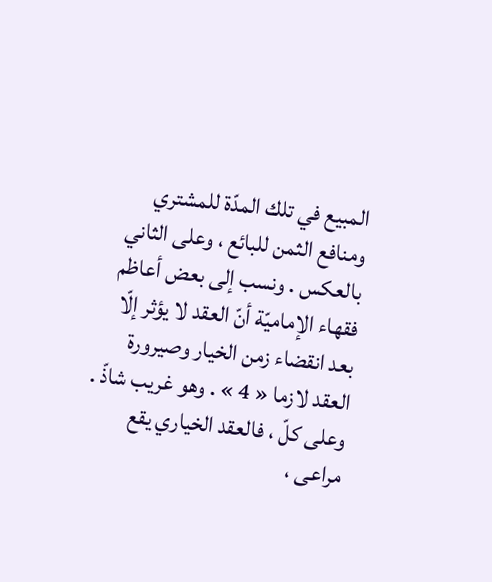المبيع في تلك المدّة للمشتري ومنافع الثمن للبائع ، وعلى الثاني بالعكس . ونسب إلى بعض أعاظم فقهاء الإماميّة أنّ العقد لا يؤثر إلّا بعد انقضاء زمن الخيار وصيرورة العقد لازما « 4 » . وهو غريب شاذّ . وعلى كلّ ، فالعقد الخياري يقع مراعى ،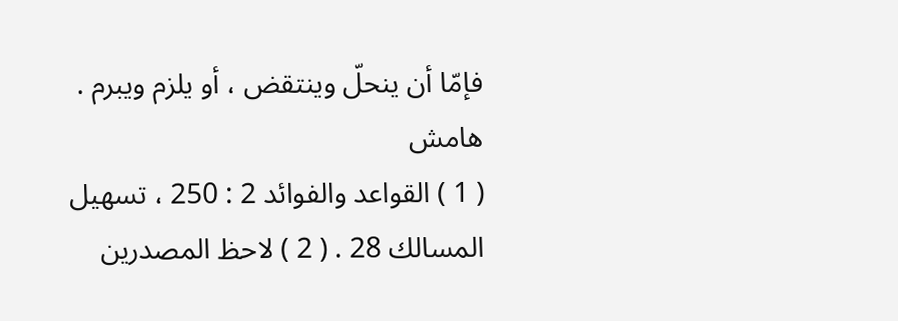فإمّا أن ينحلّ وينتقض ، أو يلزم ويبرم .
هامش
( 1 ) القواعد والفوائد 2 : 250 ، تسهيل المسالك 28 . ( 2 ) لاحظ المصدرين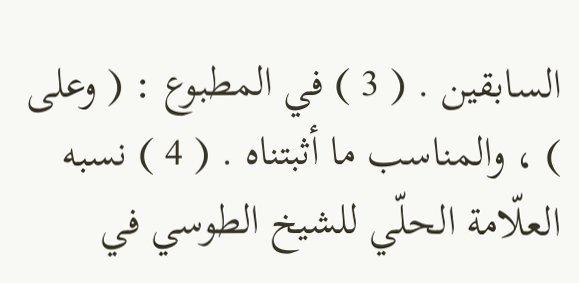السابقين . ( 3 ) في المطبوع : ( وعلى ) ، والمناسب ما أثبتناه . ( 4 ) نسبه العلّامة الحلّي للشيخ الطوسي في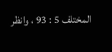المختلف 5 : 93 ، وانظر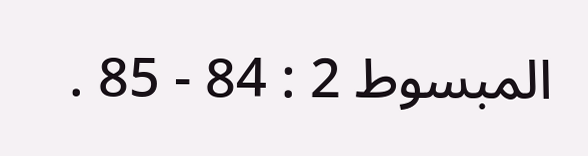المبسوط 2 : 84 - 85 .